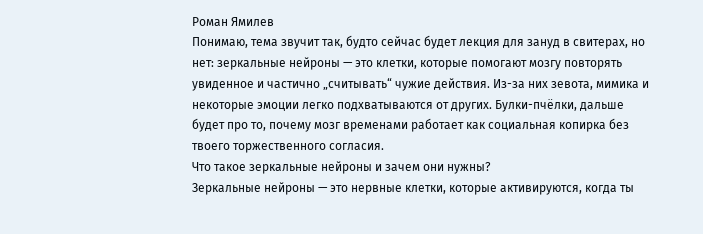Роман Ямилев
Понимаю, тема звучит так, будто сейчас будет лекция для зануд в свитерах, но нет: зеркальные нейроны — это клетки, которые помогают мозгу повторять увиденное и частично „считывать“ чужие действия. Из-за них зевота, мимика и некоторые эмоции легко подхватываются от других. Булки-пчёлки, дальше будет про то, почему мозг временами работает как социальная копирка без твоего торжественного согласия.
Что такое зеркальные нейроны и зачем они нужны?
Зеркальные нейроны — это нервные клетки, которые активируются, когда ты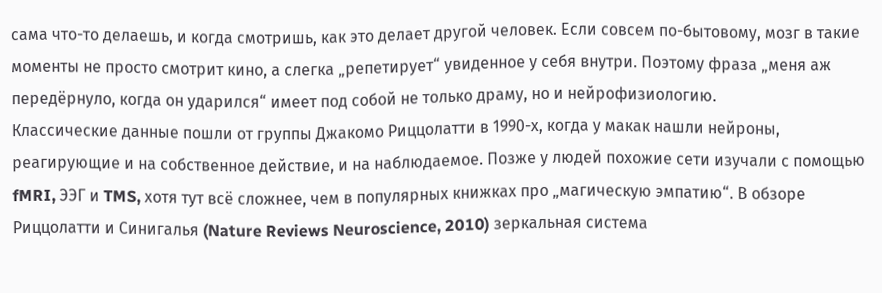сама что-то делаешь, и когда смотришь, как это делает другой человек. Если совсем по-бытовому, мозг в такие моменты не просто смотрит кино, а слегка „репетирует“ увиденное у себя внутри. Поэтому фраза „меня аж передёрнуло, когда он ударился“ имеет под собой не только драму, но и нейрофизиологию.
Классические данные пошли от группы Джакомо Риццолатти в 1990-х, когда у макак нашли нейроны, реагирующие и на собственное действие, и на наблюдаемое. Позже у людей похожие сети изучали с помощью fMRI, ЭЭГ и TMS, хотя тут всё сложнее, чем в популярных книжках про „магическую эмпатию“. В обзоре Риццолатти и Синигалья (Nature Reviews Neuroscience, 2010) зеркальная система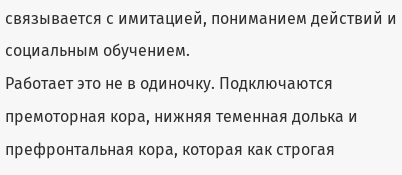связывается с имитацией, пониманием действий и социальным обучением.
Работает это не в одиночку. Подключаются премоторная кора, нижняя теменная долька и префронтальная кора, которая как строгая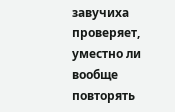завучиха проверяет, уместно ли вообще повторять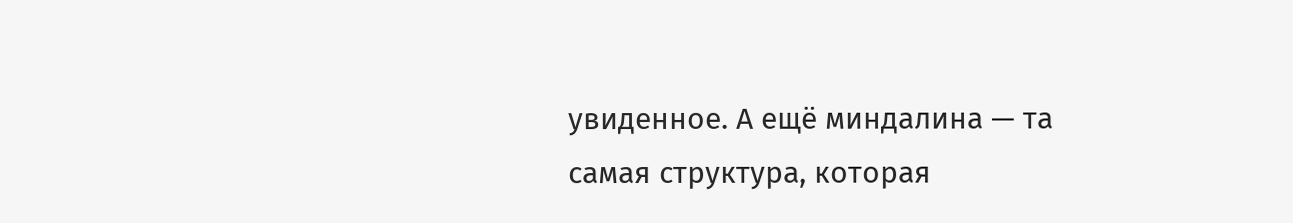увиденное. А ещё миндалина — та самая структура, которая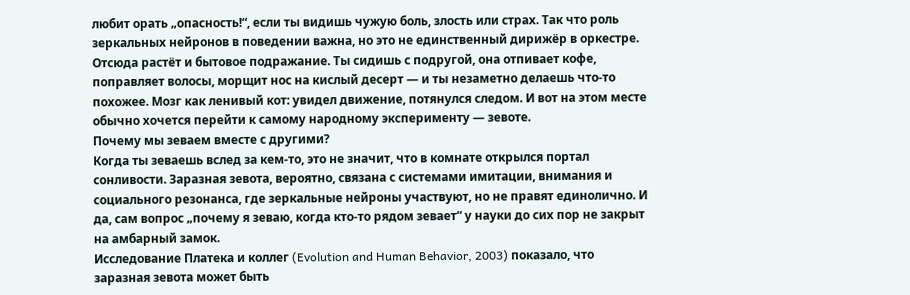любит орать „опасность!“, если ты видишь чужую боль, злость или страх. Так что роль зеркальных нейронов в поведении важна, но это не единственный дирижёр в оркестре.
Отсюда растёт и бытовое подражание. Ты сидишь с подругой, она отпивает кофе, поправляет волосы, морщит нос на кислый десерт — и ты незаметно делаешь что-то похожее. Мозг как ленивый кот: увидел движение, потянулся следом. И вот на этом месте обычно хочется перейти к самому народному эксперименту — зевоте.
Почему мы зеваем вместе с другими?
Когда ты зеваешь вслед за кем-то, это не значит, что в комнате открылся портал сонливости. Заразная зевота, вероятно, связана с системами имитации, внимания и социального резонанса, где зеркальные нейроны участвуют, но не правят единолично. И да, сам вопрос „почему я зеваю, когда кто-то рядом зевает“ у науки до сих пор не закрыт на амбарный замок.
Исследование Платека и коллег (Evolution and Human Behavior, 2003) показало, что заразная зевота может быть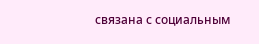связана с социальным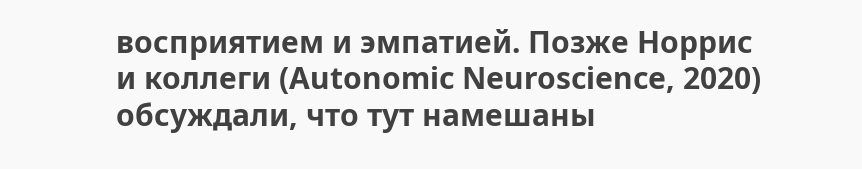восприятием и эмпатией. Позже Норрис и коллеги (Autonomic Neuroscience, 2020) обсуждали, что тут намешаны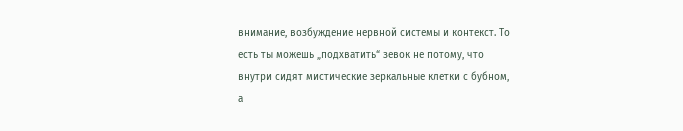внимание, возбуждение нервной системы и контекст. То есть ты можешь „подхватить“ зевок не потому, что внутри сидят мистические зеркальные клетки с бубном, а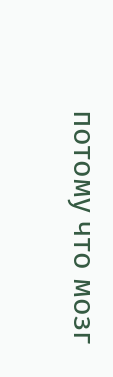потому что мозг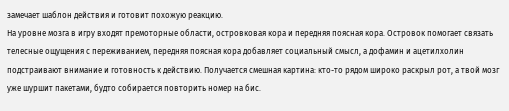замечает шаблон действия и готовит похожую реакцию.
На уровне мозга в игру входят премоторные области, островковая кора и передняя поясная кора. Островок помогает связать телесные ощущения с переживанием, передняя поясная кора добавляет социальный смысл, а дофамин и ацетилхолин подстраивают внимание и готовность к действию. Получается смешная картина: кто-то рядом широко раскрыл рот, а твой мозг уже шуршит пакетами, будто собирается повторить номер на бис.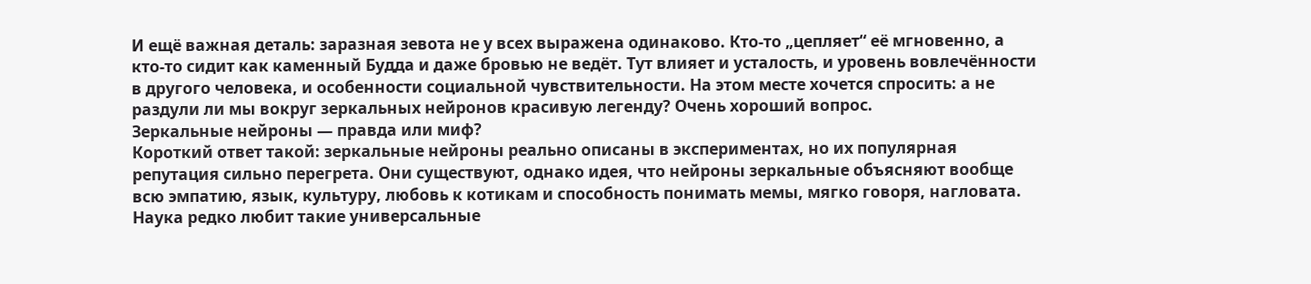И ещё важная деталь: заразная зевота не у всех выражена одинаково. Кто-то „цепляет“ её мгновенно, а кто-то сидит как каменный Будда и даже бровью не ведёт. Тут влияет и усталость, и уровень вовлечённости в другого человека, и особенности социальной чувствительности. На этом месте хочется спросить: а не раздули ли мы вокруг зеркальных нейронов красивую легенду? Очень хороший вопрос.
Зеркальные нейроны — правда или миф?
Короткий ответ такой: зеркальные нейроны реально описаны в экспериментах, но их популярная репутация сильно перегрета. Они существуют, однако идея, что нейроны зеркальные объясняют вообще всю эмпатию, язык, культуру, любовь к котикам и способность понимать мемы, мягко говоря, нагловата. Наука редко любит такие универсальные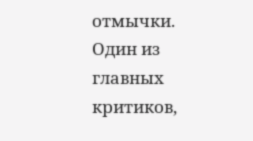отмычки.
Один из главных критиков,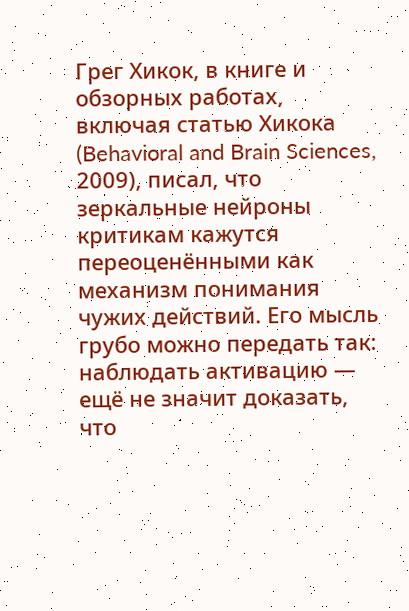Грег Хикок, в книге и обзорных работах, включая статью Хикока (Behavioral and Brain Sciences, 2009), писал, что зеркальные нейроны критикам кажутся переоценёнными как механизм понимания чужих действий. Его мысль грубо можно передать так: наблюдать активацию — ещё не значит доказать, что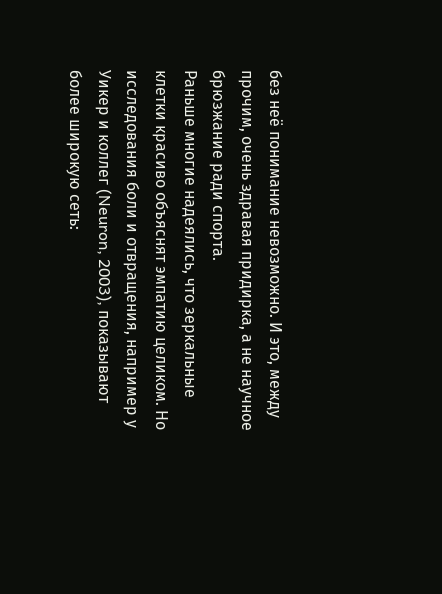без неё понимание невозможно. И это, между прочим, очень здравая придирка, а не научное брюзжание ради спорта.
Раньше многие надеялись, что зеркальные клетки красиво объяснят эмпатию целиком. Но исследования боли и отвращения, например у Уикер и коллег (Neuron, 2003), показывают более широкую сеть: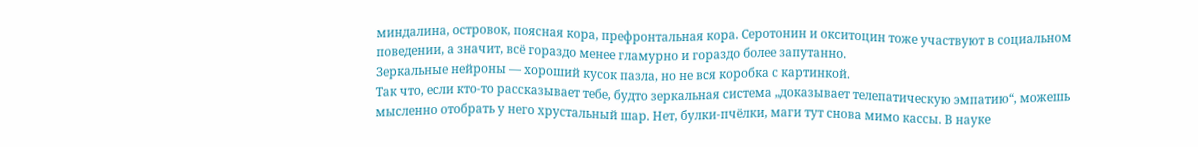миндалина, островок, поясная кора, префронтальная кора. Серотонин и окситоцин тоже участвуют в социальном поведении, а значит, всё гораздо менее гламурно и гораздо более запутанно.
Зеркальные нейроны — хороший кусок пазла, но не вся коробка с картинкой.
Так что, если кто-то рассказывает тебе, будто зеркальная система „доказывает телепатическую эмпатию“, можешь мысленно отобрать у него хрустальный шар. Нет, булки-пчёлки, маги тут снова мимо кассы. В науке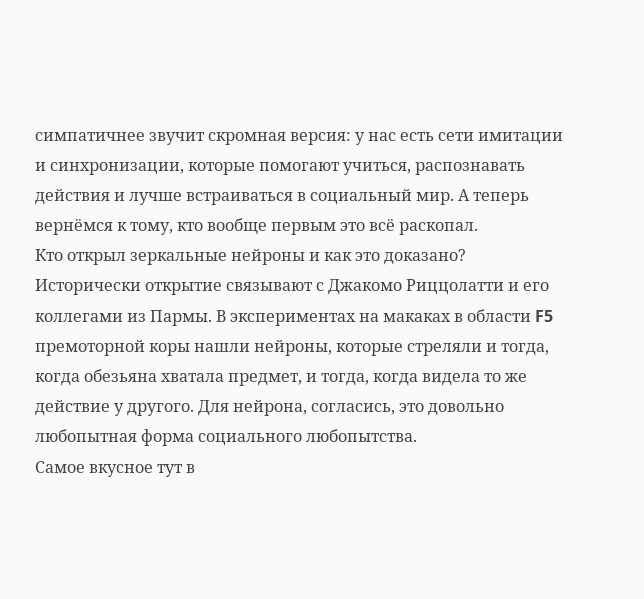симпатичнее звучит скромная версия: у нас есть сети имитации и синхронизации, которые помогают учиться, распознавать действия и лучше встраиваться в социальный мир. А теперь вернёмся к тому, кто вообще первым это всё раскопал.
Кто открыл зеркальные нейроны и как это доказано?
Исторически открытие связывают с Джакомо Риццолатти и его коллегами из Пармы. В экспериментах на макаках в области F5 премоторной коры нашли нейроны, которые стреляли и тогда, когда обезьяна хватала предмет, и тогда, когда видела то же действие у другого. Для нейрона, согласись, это довольно любопытная форма социального любопытства.
Самое вкусное тут в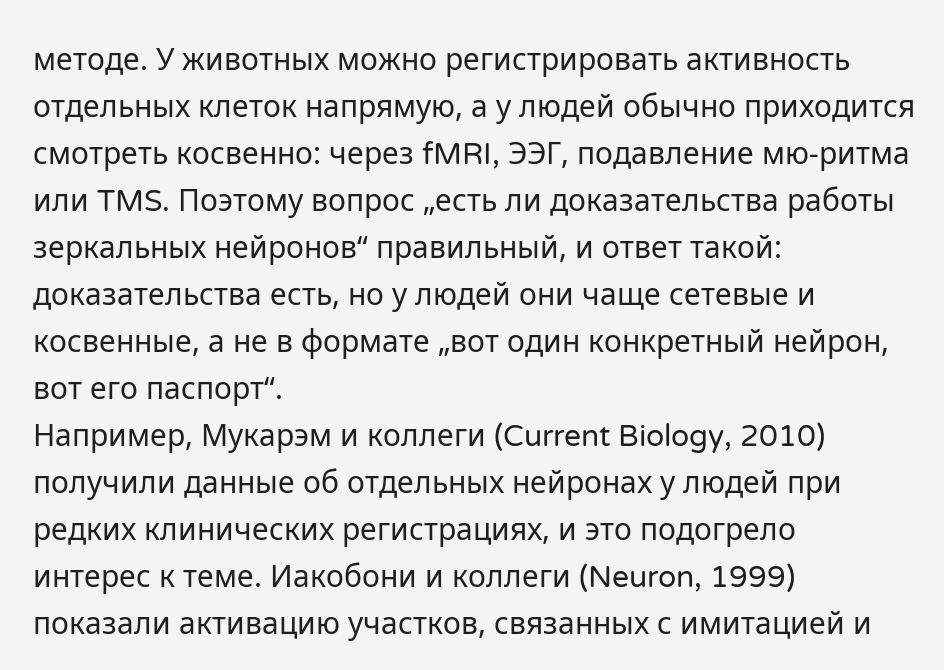методе. У животных можно регистрировать активность отдельных клеток напрямую, а у людей обычно приходится смотреть косвенно: через fMRI, ЭЭГ, подавление мю-ритма или TMS. Поэтому вопрос „есть ли доказательства работы зеркальных нейронов“ правильный, и ответ такой: доказательства есть, но у людей они чаще сетевые и косвенные, а не в формате „вот один конкретный нейрон, вот его паспорт“.
Например, Мукарэм и коллеги (Current Biology, 2010) получили данные об отдельных нейронах у людей при редких клинических регистрациях, и это подогрело интерес к теме. Иакобони и коллеги (Neuron, 1999) показали активацию участков, связанных с имитацией и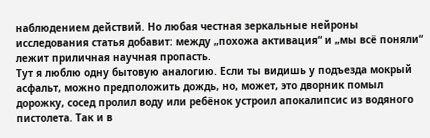наблюдением действий. Но любая честная зеркальные нейроны исследования статья добавит: между „похожа активация“ и „мы всё поняли“ лежит приличная научная пропасть.
Тут я люблю одну бытовую аналогию. Если ты видишь у подъезда мокрый асфальт, можно предположить дождь, но, может, это дворник помыл дорожку, сосед пролил воду или ребёнок устроил апокалипсис из водяного пистолета. Так и в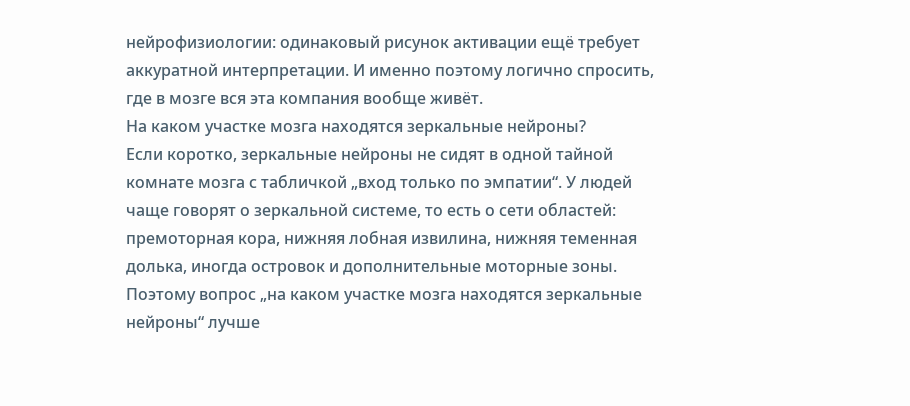нейрофизиологии: одинаковый рисунок активации ещё требует аккуратной интерпретации. И именно поэтому логично спросить, где в мозге вся эта компания вообще живёт.
На каком участке мозга находятся зеркальные нейроны?
Если коротко, зеркальные нейроны не сидят в одной тайной комнате мозга с табличкой „вход только по эмпатии“. У людей чаще говорят о зеркальной системе, то есть о сети областей: премоторная кора, нижняя лобная извилина, нижняя теменная долька, иногда островок и дополнительные моторные зоны. Поэтому вопрос „на каком участке мозга находятся зеркальные нейроны“ лучше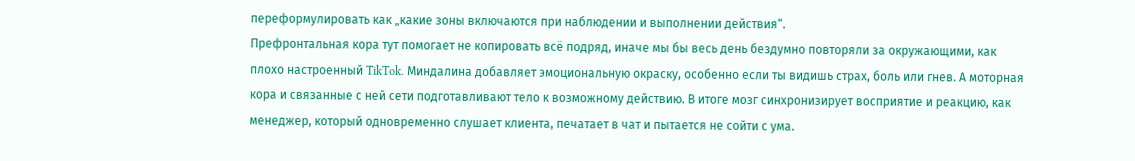переформулировать как „какие зоны включаются при наблюдении и выполнении действия“.
Префронтальная кора тут помогает не копировать всё подряд, иначе мы бы весь день бездумно повторяли за окружающими, как плохо настроенный TikTok. Миндалина добавляет эмоциональную окраску, особенно если ты видишь страх, боль или гнев. А моторная кора и связанные с ней сети подготавливают тело к возможному действию. В итоге мозг синхронизирует восприятие и реакцию, как менеджер, который одновременно слушает клиента, печатает в чат и пытается не сойти с ума.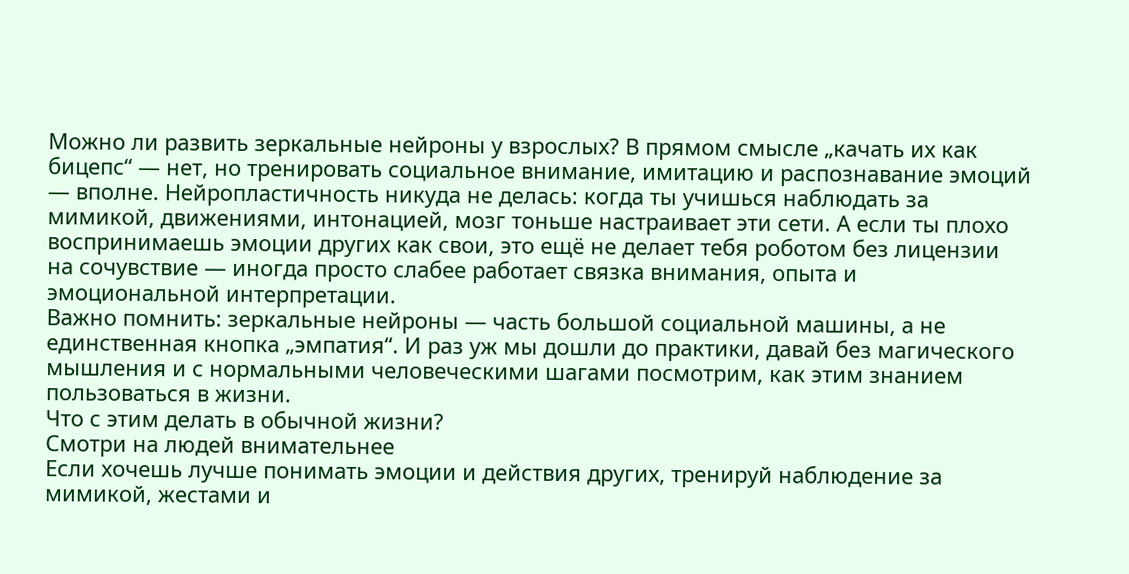Можно ли развить зеркальные нейроны у взрослых? В прямом смысле „качать их как бицепс“ — нет, но тренировать социальное внимание, имитацию и распознавание эмоций — вполне. Нейропластичность никуда не делась: когда ты учишься наблюдать за мимикой, движениями, интонацией, мозг тоньше настраивает эти сети. А если ты плохо воспринимаешь эмоции других как свои, это ещё не делает тебя роботом без лицензии на сочувствие — иногда просто слабее работает связка внимания, опыта и эмоциональной интерпретации.
Важно помнить: зеркальные нейроны — часть большой социальной машины, а не единственная кнопка „эмпатия“. И раз уж мы дошли до практики, давай без магического мышления и с нормальными человеческими шагами посмотрим, как этим знанием пользоваться в жизни.
Что с этим делать в обычной жизни?
Смотри на людей внимательнее
Если хочешь лучше понимать эмоции и действия других, тренируй наблюдение за мимикой, жестами и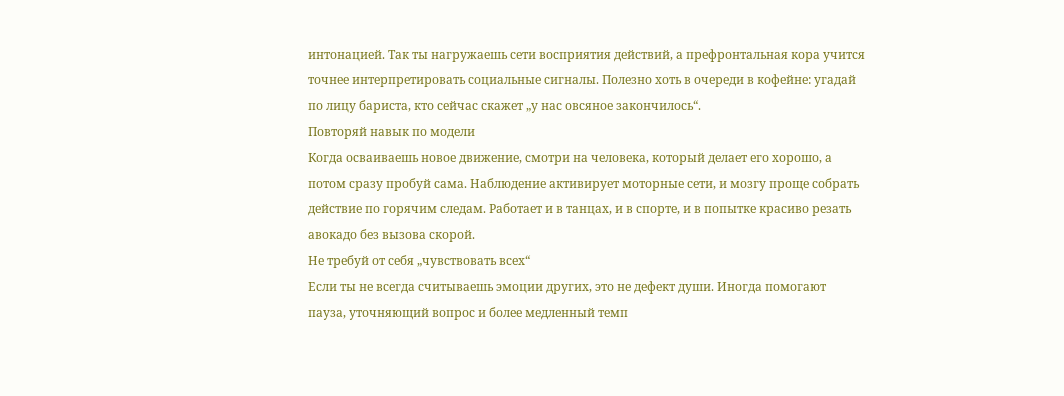интонацией. Так ты нагружаешь сети восприятия действий, а префронтальная кора учится точнее интерпретировать социальные сигналы. Полезно хоть в очереди в кофейне: угадай по лицу бариста, кто сейчас скажет „у нас овсяное закончилось“.
Повторяй навык по модели
Когда осваиваешь новое движение, смотри на человека, который делает его хорошо, а потом сразу пробуй сама. Наблюдение активирует моторные сети, и мозгу проще собрать действие по горячим следам. Работает и в танцах, и в спорте, и в попытке красиво резать авокадо без вызова скорой.
Не требуй от себя „чувствовать всех“
Если ты не всегда считываешь эмоции других, это не дефект души. Иногда помогают пауза, уточняющий вопрос и более медленный темп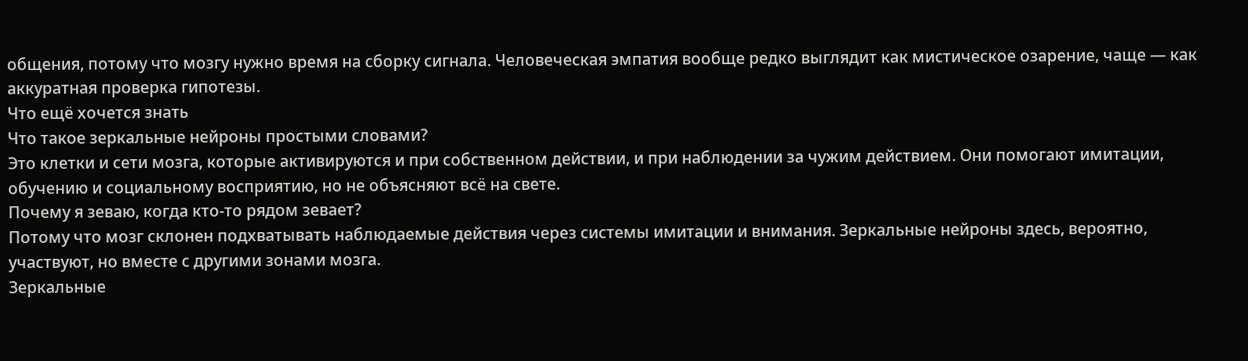общения, потому что мозгу нужно время на сборку сигнала. Человеческая эмпатия вообще редко выглядит как мистическое озарение, чаще — как аккуратная проверка гипотезы.
Что ещё хочется знать
Что такое зеркальные нейроны простыми словами?
Это клетки и сети мозга, которые активируются и при собственном действии, и при наблюдении за чужим действием. Они помогают имитации, обучению и социальному восприятию, но не объясняют всё на свете.
Почему я зеваю, когда кто-то рядом зевает?
Потому что мозг склонен подхватывать наблюдаемые действия через системы имитации и внимания. Зеркальные нейроны здесь, вероятно, участвуют, но вместе с другими зонами мозга.
Зеркальные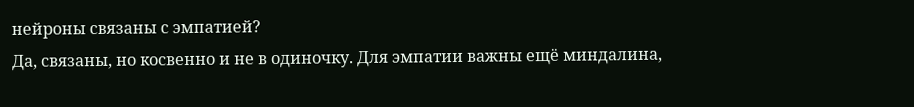нейроны связаны с эмпатией?
Да, связаны, но косвенно и не в одиночку. Для эмпатии важны ещё миндалина,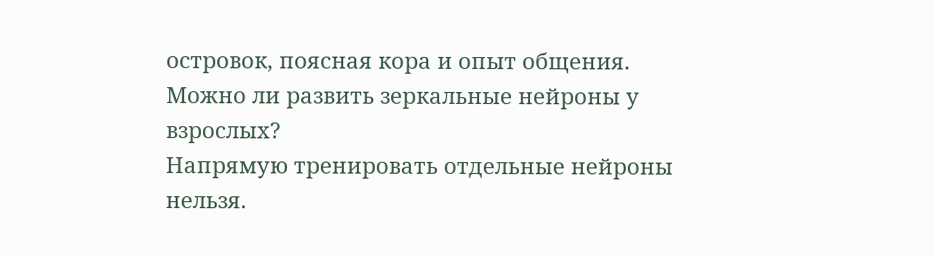островок, поясная кора и опыт общения.
Можно ли развить зеркальные нейроны у взрослых?
Напрямую тренировать отдельные нейроны нельзя.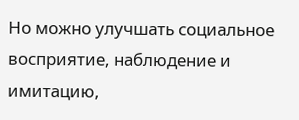Но можно улучшать социальное восприятие, наблюдение и имитацию,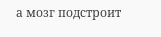а мозг подстроит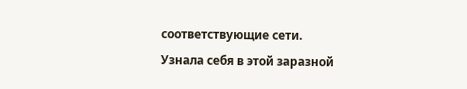соответствующие сети.
Узнала себя в этой заразной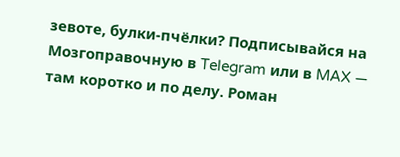зевоте, булки-пчёлки? Подписывайся на Мозгоправочную в Telegram или в MAX — там коротко и по делу. Роман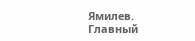Ямилев. Главный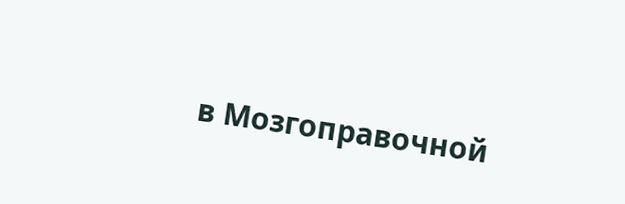в Мозгоправочной